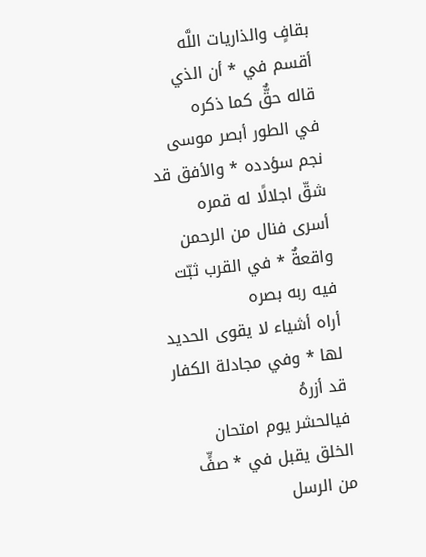بقافٍ والذاريات اللَّه أقسم في * أن الذي قاله حقٌّ كما ذكره
في الطور أبصر موسى نجم سؤدده * والأفق قد شقّ اجلالًا له قمره
أسرى فنال من الرحمن واقعةٌ * في القرب ثبّت فيه ربه بصره
أراه أشياء لا يقوى الحديد لها * وفي مجادلة الكفار قد أزرهُ
فيالحشر يوم امتحان الخلق يقبل في * صفٍّ من الرسل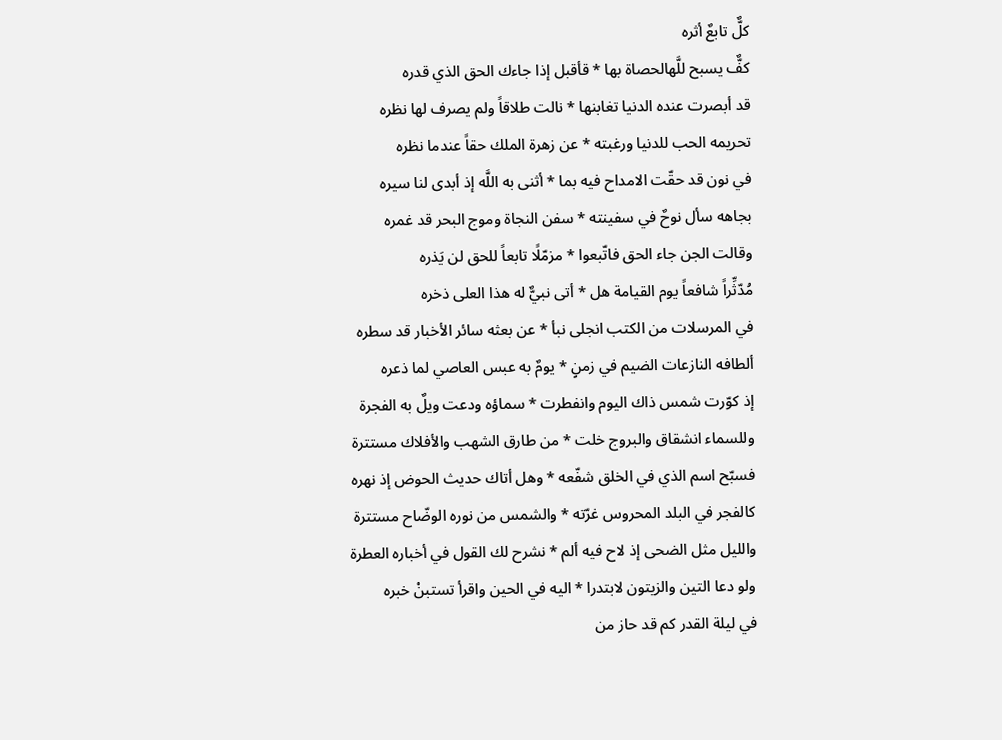كلٌّ تابعٌ أثره
كفٌّ يسبح للَّهالحصاة بها * قأقبل إذا جاءك الحق الذي قدره
قد أبصرت عنده الدنيا تغابنها * نالت طلاقاً ولم يصرف لها نظره
تحريمه الحب للدنيا ورغبته * عن زهرة الملك حقاً عندما نظره
في نون قد حقّت الامداح فيه بما * أثنى به اللَّه إذ أبدى لنا سيره
بجاهه سأل نوحٌ في سفينته * سفن النجاة وموج البحر قد غمره
وقالت الجن جاء الحق فاتّبعوا * مزمّلًا تابعاً للحق لن يَذره
مُدّثِّراً شافعاً يوم القيامة هل * أتى نبيٌّ له هذا العلى ذخره
في المرسلات من الكتب انجلى نبأ * عن بعثه سائر الأخبار قد سطره
ألطافه النازعات الضيم في زمنٍ * يومٌ به عبس العاصي لما ذعره
إذ كوّرت شمس ذاك اليوم وانفطرت * سماؤه ودعت ويلٌ به الفجرة
وللسماء انشقاق والبروج خلت * من طارق الشهب والأفلاك مستترة
فسبّح اسم الذي في الخلق شفّعه * وهل أتاك حديث الحوض إذ نهره
كالفجر في البلد المحروس غرّته * والشمس من نوره الوضّاح مستترة
والليل مثل الضحى إذ لاح فيه ألم * نشرح لك القول في أخباره العطرة
ولو دعا التين والزيتون لابتدرا * اليه في الحين واقرأ تستبنْ خبره
في ليلة القدر كم قد حاز من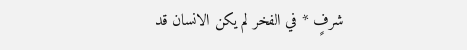شرفٍ * في الفخر لم يكن الانسان قد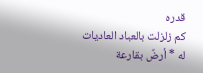قدره
كم زلزلت بالعباد العاديات له * أرضٌ بقارعة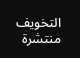التخويف منتشرة